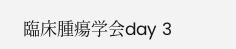臨床腫瘍学会day 3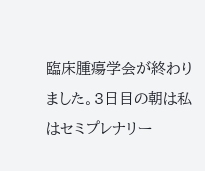臨床腫瘍学会が終わりました。3日目の朝は私はセミプレナリー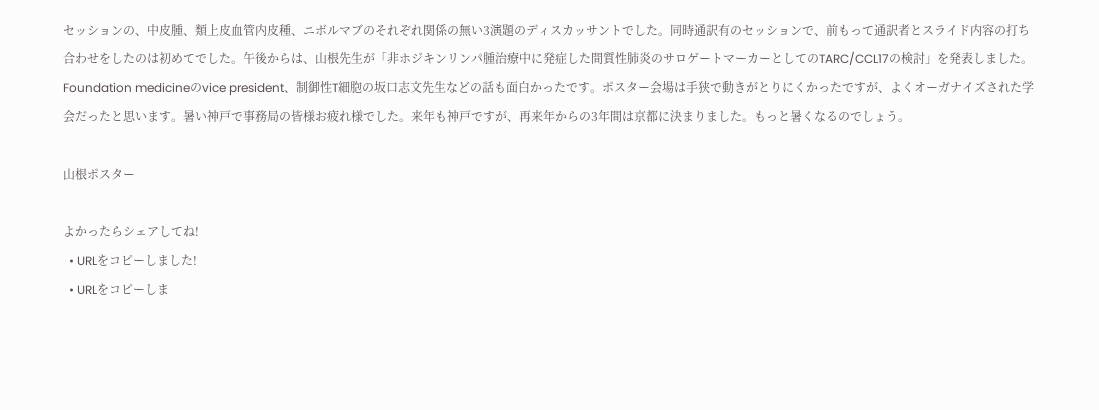セッションの、中皮腫、類上皮血管内皮種、ニボルマブのそれぞれ関係の無い3演題のディスカッサントでした。同時通訳有のセッションで、前もって通訳者とスライド内容の打ち合わせをしたのは初めてでした。午後からは、山根先生が「非ホジキンリンパ腫治療中に発症した間質性肺炎のサロゲートマーカーとしてのTARC/CCL17の検討」を発表しました。Foundation medicineのvice president、制御性T細胞の坂口志文先生などの話も面白かったです。ポスター会場は手狭で動きがとりにくかったですが、よくオーガナイズされた学会だったと思います。暑い神戸で事務局の皆様お疲れ様でした。来年も神戸ですが、再来年からの3年間は京都に決まりました。もっと暑くなるのでしょう。

山根ポスター

よかったらシェアしてね!
  • URLをコピーしました!
  • URLをコピーしま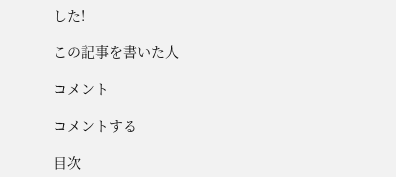した!

この記事を書いた人

コメント

コメントする

目次